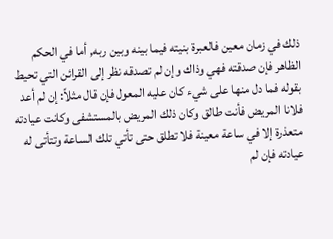ذلك في زمان معين فالعبرة بنيته فيما بينه وبين ربه, أما في الحكم الظاهر فإن صدقته فهي وذاك وإن لم تصدقه نظر إلى القرائن التي تحيط بقوله فما دل منها على شيء كان عليه المعول فإن قال مثلاً: إن لم أعد فلانا المريض فأنت طالق وكان ذلك المريض بالمستشفى وكانت عيادته متعذرة إلا في ساعة معينة فلا تطلق حتى تأتي تلك الساعة وتتأتى له عيادته فإن لم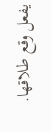يفعل وقع طلاقها.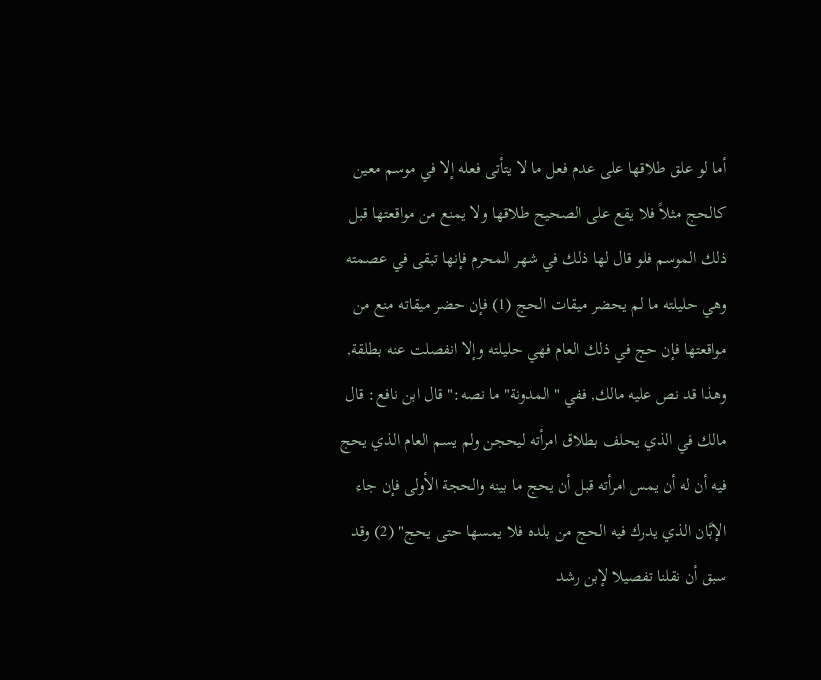أما لو علق طلاقها على عدم فعل ما لا يتأتى فعله إلا في موسم معين كالحج مثلاً فلا يقع على الصحيح طلاقها ولا يمنع من مواقعتها قبل ذلك الموسم فلو قال لها ذلك في شهر المحرم فإنها تبقى في عصمته وهي حليلته ما لم يحضر ميقات الحج (1) فإن حضر ميقاته منع من مواقعتها فإن حج في ذلك العام فهي حليلته وإلا انفصلت عنه بطلقة, وهذا قد نص عليه مالك, ففي "المدونة" ما نصه:" قال ابن نافع: قال مالك في الذي يحلف بطلاق امرأته ليحجن ولم يسم العام الذي يحج فيه أن له أن يمس امرأته قبل أن يحج ما بينه والحجة الأولى فإن جاء الإبَّان الذي يدرك فيه الحج من بلده فلا يمسها حتى يحج" (2) وقد سبق أن نقلنا تفصيلا لإبن رشد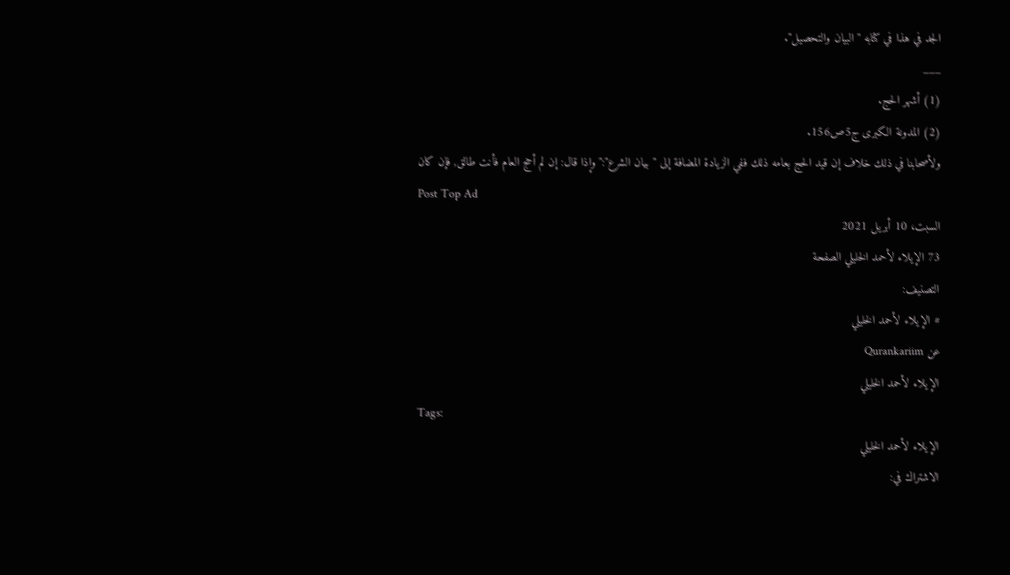الجد في هذا في كتابه "البيان والتحصيل".
___
(1) أشهر الحج.
(2) المدونة الكبرى ج5ص156.
ولأصحابنا في ذلك خلاف إن قيد الحج بعامه ذلك ففي الزيادة المضافة إلى "بيان الشرع":"وإذا قال: إن لم أحج العام فأنت طالق, فإن كان
Post Top Ad
السبت، 10 أبريل 2021
73 الإيلاء لأحمد الخليلي الصفحة
التصنيف:
# الإيلاء لأحمد الخليلي
عن Qurankariim
الإيلاء لأحمد الخليلي
Tags:
الإيلاء لأحمد الخليلي
الاشتراك في: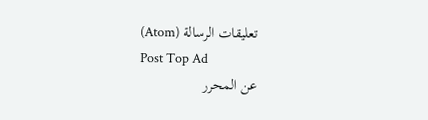تعليقات الرسالة (Atom)
Post Top Ad
عن المحرر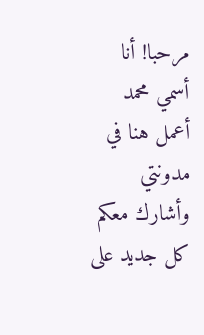مرحبا! أنا أسمي محمد أعمل هنا في مدونتي وأشارك معكم كل جديد على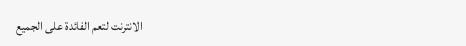الانترنت لتعم الفائدة على الجميع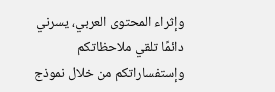وإثراء المحتوى العربي، يسرني دائمًا تلقي ملاحظاتكم وإستفساراتكم من خلال نموذج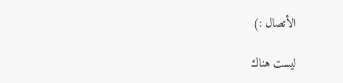الأتصال :)

ليست هناك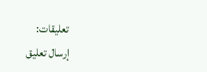تعليقات:
إرسال تعليق